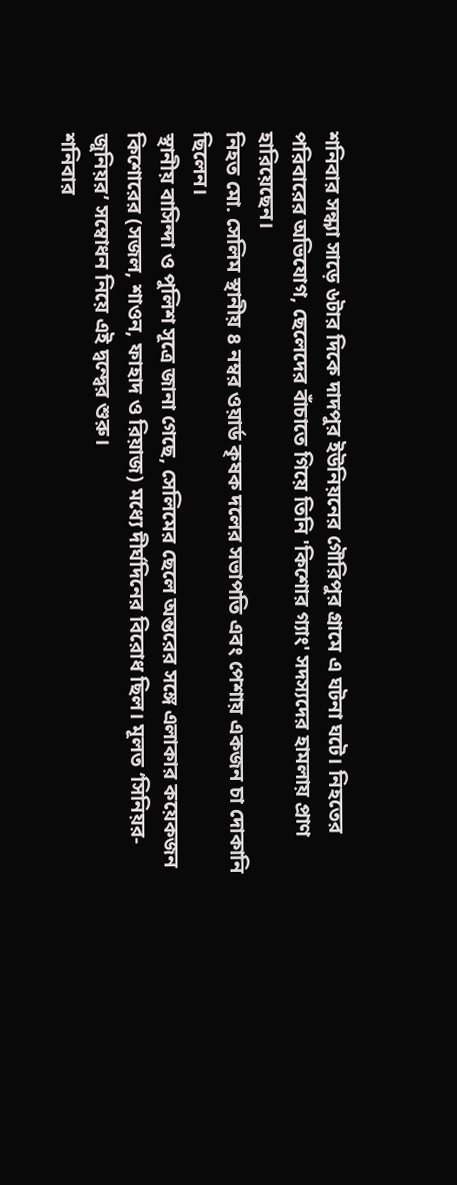শনিবার সন্ধ্যা সাড়ে ৬টার দিকে দাদপুর ইউনিয়নের গৌরিপুর গ্রামে এ ঘটনা ঘটে। নিহতের পরিবারের অভিযোগ, ছেলেদের বাঁচাতে গিয়ে তিনি 'কিশোর গ্যাং' সদস্যদের হামলায় প্রাণ হারিয়েছেন।
নিহত মো. সেলিম স্থানীয় ৪ নম্বর ওয়ার্ড কৃষক দলের সভাপতি এবং পেশায় একজন চা দোকানি ছিলেন।
স্থানীয় বাসিন্দা ও পুলিশ সূত্রে জানা গেছে, সেলিমের ছেলে অন্তরের সঙ্গে এলাকার কয়েকজন কিশোরের (সজল, শাওন, ফাহাদ ও রিয়াজ) মধ্যে দীর্ঘদিনের বিরোধ ছিল। মূলত ‘সিনিয়র-জুনিয়র’ সম্বোধন নিয়ে এই দ্বন্দ্বের শুরু।
শনিবার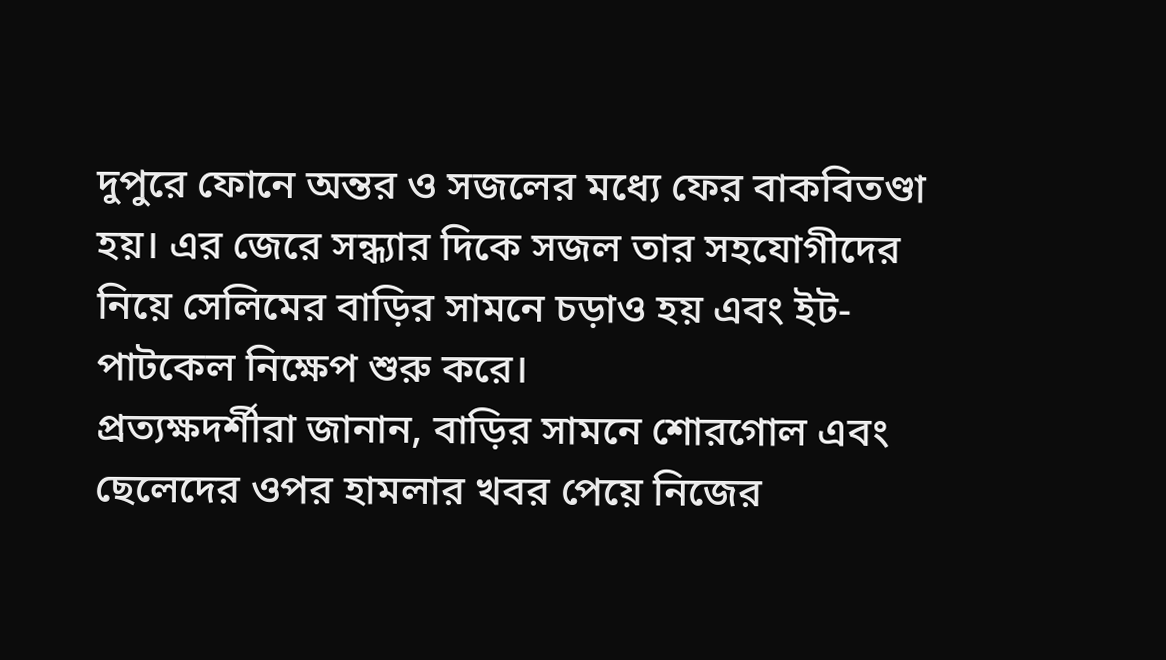দুপুরে ফোনে অন্তর ও সজলের মধ্যে ফের বাকবিতণ্ডা হয়। এর জেরে সন্ধ্যার দিকে সজল তার সহযোগীদের নিয়ে সেলিমের বাড়ির সামনে চড়াও হয় এবং ইট-পাটকেল নিক্ষেপ শুরু করে।
প্রত্যক্ষদর্শীরা জানান, বাড়ির সামনে শোরগোল এবং ছেলেদের ওপর হামলার খবর পেয়ে নিজের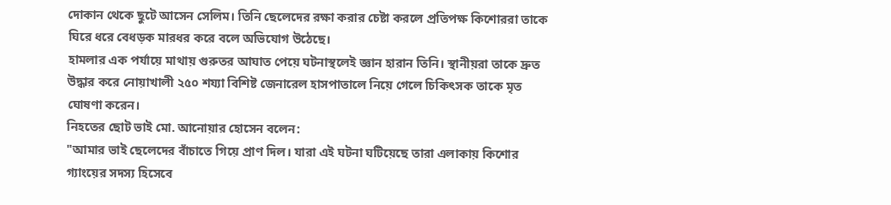দোকান থেকে ছুটে আসেন সেলিম। তিনি ছেলেদের রক্ষা করার চেষ্টা করলে প্রতিপক্ষ কিশোররা তাকে ঘিরে ধরে বেধড়ক মারধর করে বলে অভিযোগ উঠেছে।
হামলার এক পর্যায়ে মাথায় গুরুতর আঘাত পেয়ে ঘটনাস্থলেই জ্ঞান হারান তিনি। স্থানীয়রা তাকে দ্রুত উদ্ধার করে নোয়াখালী ২৫০ শয্যা বিশিষ্ট জেনারেল হাসপাতালে নিয়ে গেলে চিকিৎসক তাকে মৃত ঘোষণা করেন।
নিহতের ছোট ভাই মো. আনোয়ার হোসেন বলেন:
"আমার ভাই ছেলেদের বাঁচাতে গিয়ে প্রাণ দিল। যারা এই ঘটনা ঘটিয়েছে তারা এলাকায় কিশোর গ্যাংয়ের সদস্য হিসেবে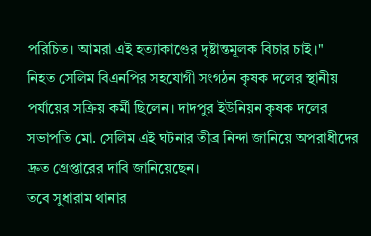পরিচিত। আমরা এই হত্যাকাণ্ডের দৃষ্টান্তমূলক বিচার চাই।"
নিহত সেলিম বিএনপির সহযোগী সংগঠন কৃষক দলের স্থানীয় পর্যায়ের সক্রিয় কর্মী ছিলেন। দাদপুর ইউনিয়ন কৃষক দলের সভাপতি মো. সেলিম এই ঘটনার তীব্র নিন্দা জানিয়ে অপরাধীদের দ্রুত গ্রেপ্তারের দাবি জানিয়েছেন।
তবে সুধারাম থানার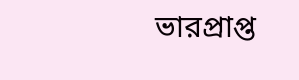ভারপ্রাপ্ত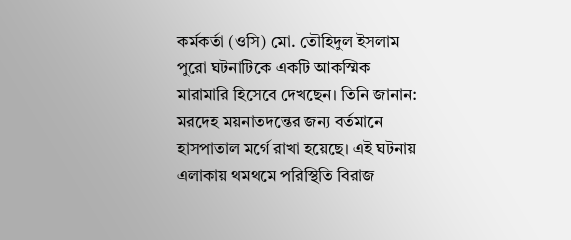কর্মকর্তা (ওসি) মো. তৌহিদুল ইসলাম পুরো ঘটনাটিকে একটি আকস্মিক মারামারি হিসেবে দেখছেন। তিনি জানান:
মরদেহ ময়নাতদন্তের জন্য বর্তমানে হাসপাতাল মর্গে রাখা হয়েছে। এই ঘটনায় এলাকায় থমথমে পরিস্থিতি বিরাজ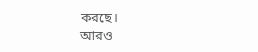করছে।
আরও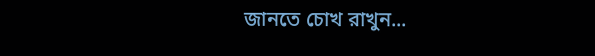জানতে চোখ রাখুন...